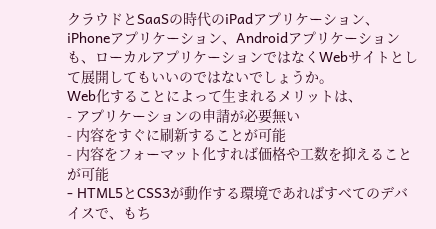クラウドとSaaSの時代のiPadアプリケーション、iPhoneアプリケーション、Androidアプリケーションも、ローカルアプリケーションではなくWebサイトとして展開してもいいのではないでしょうか。
Web化することによって生まれるメリットは、
- アプリケーションの申請が必要無い
- 内容をすぐに刷新することが可能
- 内容をフォーマット化すれば価格や工数を抑えることが可能
- HTML5とCSS3が動作する環境であればすべてのデバイスで、もち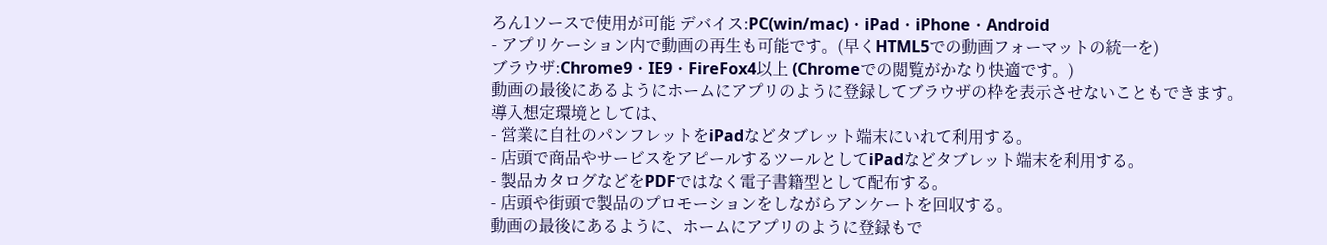ろん1ソースで使用が可能 デバイス:PC(win/mac)・iPad・iPhone・Android
- アプリケーション内で動画の再生も可能です。(早くHTML5での動画フォーマットの統一を)
ブラウザ:Chrome9・IE9・FireFox4以上 (Chromeでの閲覧がかなり快適です。)
動画の最後にあるようにホームにアプリのように登録してブラウザの枠を表示させないこともできます。
導入想定環境としては、
- 営業に自社のパンフレットをiPadなどタブレット端末にいれて利用する。
- 店頭で商品やサービスをアピールするツールとしてiPadなどタブレット端末を利用する。
- 製品カタログなどをPDFではなく電子書籍型として配布する。
- 店頭や街頭で製品のプロモーションをしながらアンケートを回収する。
動画の最後にあるように、ホームにアプリのように登録もで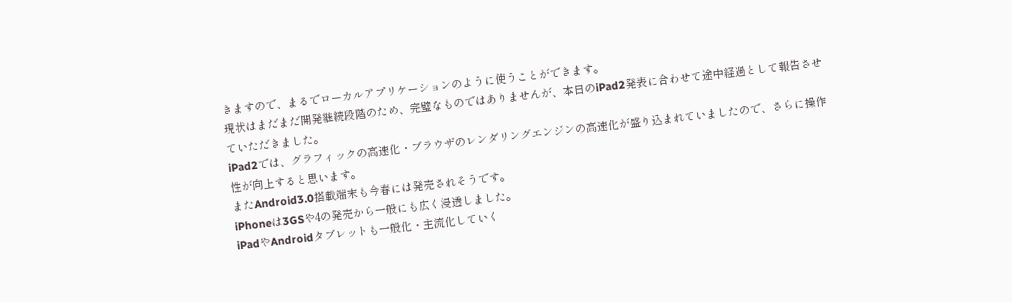きますので、まるでローカルアプリケーションのように使うことができます。
現状はまだまだ開発継続段階のため、完璧なものではありませんが、本日のiPad2発表に合わせて途中経過として報告させていただきました。
iPad2では、グラフィックの高速化・ブラウザのレンダリングエンジンの高速化が盛り込まれていましたので、さらに操作性が向上すると思います。
またAndroid3.0搭載端末も今春には発売されそうです。
iPhoneは3GSや4の発売から一般にも広く浸透しました。
iPadやAndroidタブレットも一般化・主流化していく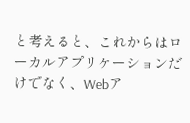と考えると、これからはローカルアプリケーションだけでなく、Webア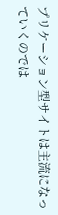プリケーション型サイトは主流になっていくのでは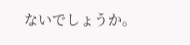ないでしょうか。